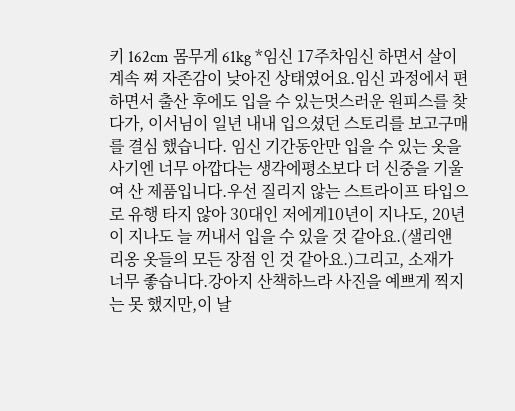키 162cm 몸무게 61kg *임신 17주차임신 하면서 살이 계속 쪄 자존감이 낮아진 상태였어요.임신 과정에서 편하면서 출산 후에도 입을 수 있는멋스러운 원피스를 찾다가, 이서님이 일년 내내 입으셨던 스토리를 보고구매를 결심 했습니다. 임신 기간동안만 입을 수 있는 옷을 사기엔 너무 아깝다는 생각에평소보다 더 신중을 기울여 산 제품입니다.우선 질리지 않는 스트라이프 타입으로 유행 타지 않아 30대인 저에게10년이 지나도, 20년이 지나도 늘 꺼내서 입을 수 있을 것 같아요.(샐리앤 리옹 옷들의 모든 장점 인 것 같아요.)그리고, 소재가 너무 좋습니다.강아지 산책하느라 사진을 예쁘게 찍지는 못 했지만,이 날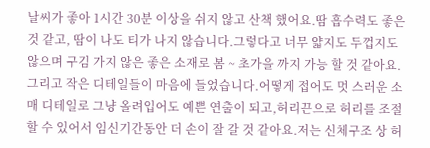날씨가 좋아 1시간 30분 이상을 쉬지 않고 산책 했어요.땀 흡수력도 좋은 것 같고, 땀이 나도 티가 나지 않습니다.그렇다고 너무 얇지도 두껍지도 않으며 구김 가지 않은 좋은 소재로 봄 ~ 초가을 까지 가능 할 것 같아요.그리고 작은 디테일들이 마음에 들었습니다.어떻게 접어도 멋 스러운 소매 디테일로 그냥 올려입어도 예쁜 연출이 되고,허리끈으로 허리를 조절 할 수 있어서 임신기간동안 더 손이 잘 갈 것 같아요.저는 신체구조 상 허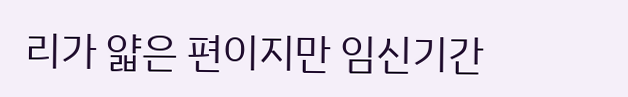리가 얇은 편이지만 임신기간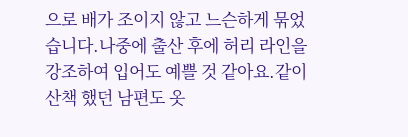으로 배가 조이지 않고 느슨하게 묶었습니다.나중에 출산 후에 허리 라인을 강조하여 입어도 예쁠 것 같아요.같이 산책 했던 남편도 옷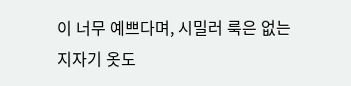이 너무 예쁘다며, 시밀러 룩은 없는지자기 옷도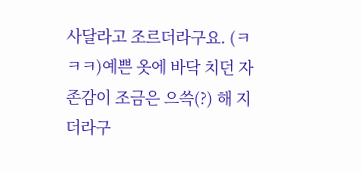사달라고 조르더라구요. (ㅋㅋㅋ)예쁜 옷에 바닥 치던 자존감이 조금은 으쓱(?) 해 지더라구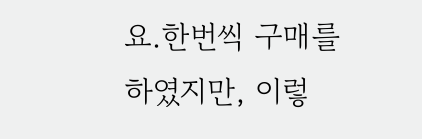요.한번씩 구매를 하였지만, 이렇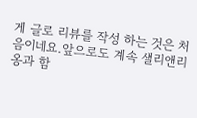게 글로 리뷰를 작성 하는 것은 처음이네요.앞으로도 계속 샐리앤리옹과 함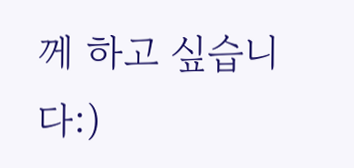께 하고 싶습니다:)